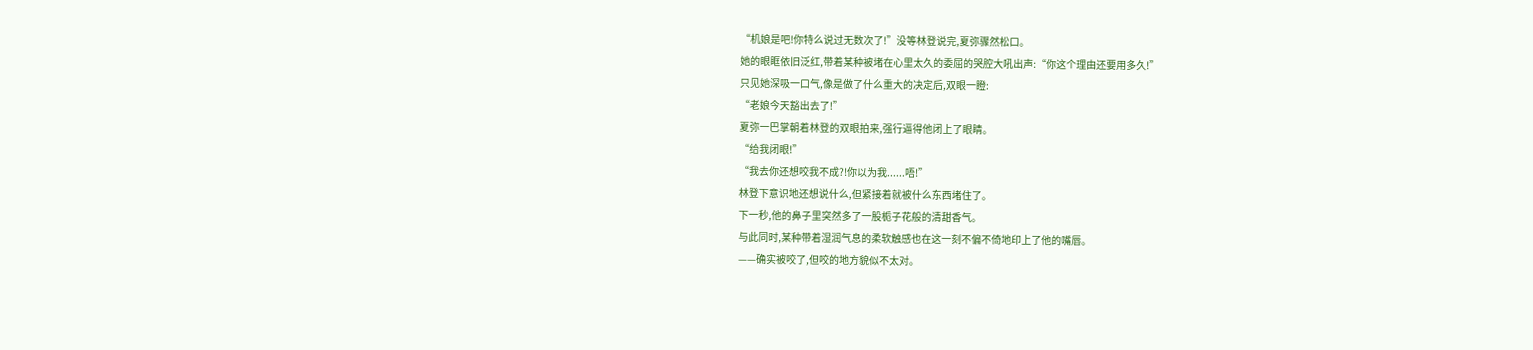“机娘是吧!你特么说过无数次了!”没等林登说完,夏弥骤然松口。
她的眼眶依旧泛红,带着某种被堵在心里太久的委屈的哭腔大吼出声:“你这个理由还要用多久!”
只见她深吸一口气,像是做了什么重大的决定后,双眼一瞪:
“老娘今天豁出去了!”
夏弥一巴掌朝着林登的双眼拍来,强行逼得他闭上了眼睛。
“给我闭眼!”
“我去你还想咬我不成?!你以为我......唔!”
林登下意识地还想说什么,但紧接着就被什么东西堵住了。
下一秒,他的鼻子里突然多了一股栀子花般的清甜香气。
与此同时,某种带着湿润气息的柔软触感也在这一刻不偏不倚地印上了他的嘴唇。
——确实被咬了,但咬的地方貌似不太对。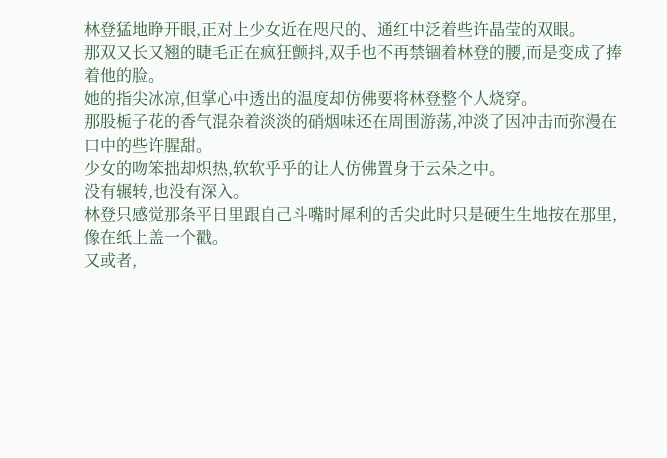林登猛地睁开眼,正对上少女近在咫尺的、通红中泛着些许晶莹的双眼。
那双又长又翘的睫毛正在疯狂颤抖,双手也不再禁锢着林登的腰,而是变成了捧着他的脸。
她的指尖冰凉,但掌心中透出的温度却仿佛要将林登整个人烧穿。
那股栀子花的香气混杂着淡淡的硝烟味还在周围游荡,冲淡了因冲击而弥漫在口中的些许腥甜。
少女的吻笨拙却炽热,软软乎乎的让人仿佛置身于云朵之中。
没有辗转,也没有深入。
林登只感觉那条平日里跟自己斗嘴时犀利的舌尖此时只是硬生生地按在那里,像在纸上盖一个戳。
又或者,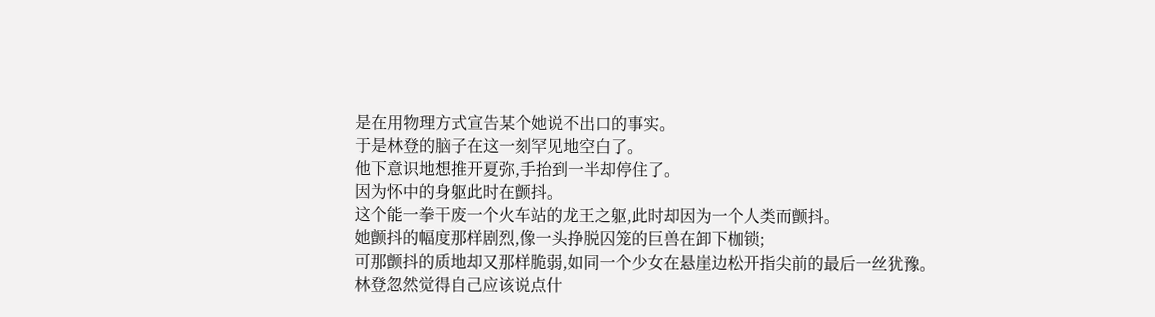是在用物理方式宣告某个她说不出口的事实。
于是林登的脑子在这一刻罕见地空白了。
他下意识地想推开夏弥,手抬到一半却停住了。
因为怀中的身躯此时在颤抖。
这个能一拳干废一个火车站的龙王之躯,此时却因为一个人类而颤抖。
她颤抖的幅度那样剧烈,像一头挣脱囚笼的巨兽在卸下枷锁;
可那颤抖的质地却又那样脆弱,如同一个少女在悬崖边松开指尖前的最后一丝犹豫。
林登忽然觉得自己应该说点什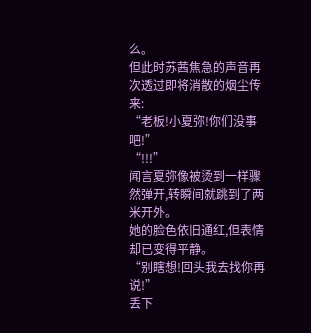么。
但此时苏茜焦急的声音再次透过即将消散的烟尘传来:
“老板!小夏弥!你们没事吧!”
“!!!”
闻言夏弥像被烫到一样骤然弹开,转瞬间就跳到了两米开外。
她的脸色依旧通红,但表情却已变得平静。
“别瞎想!回头我去找你再说!”
丢下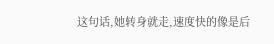这句话,她转身就走,速度快的像是后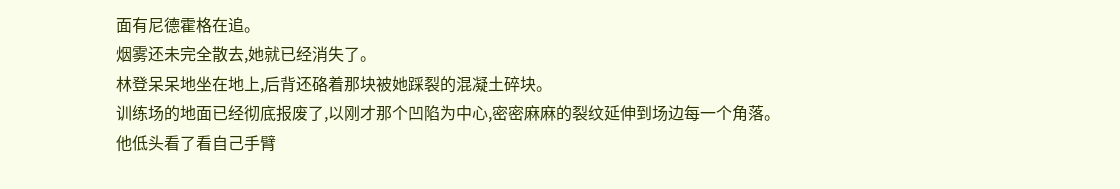面有尼德霍格在追。
烟雾还未完全散去,她就已经消失了。
林登呆呆地坐在地上,后背还硌着那块被她踩裂的混凝土碎块。
训练场的地面已经彻底报废了,以刚才那个凹陷为中心,密密麻麻的裂纹延伸到场边每一个角落。
他低头看了看自己手臂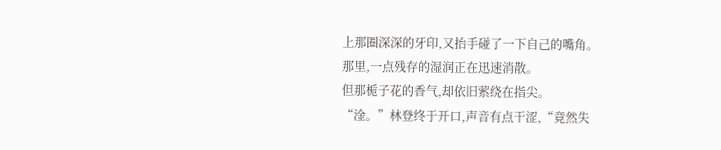上那圈深深的牙印,又抬手碰了一下自己的嘴角。
那里,一点残存的湿润正在迅速消散。
但那栀子花的香气,却依旧萦绕在指尖。
“淦。”林登终于开口,声音有点干涩,“竟然失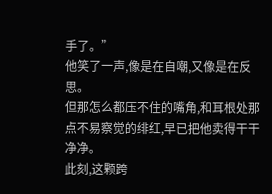手了。”
他笑了一声,像是在自嘲,又像是在反思。
但那怎么都压不住的嘴角,和耳根处那点不易察觉的绯红,早已把他卖得干干净净。
此刻,这颗跨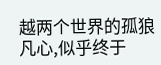越两个世界的孤狼凡心,似乎终于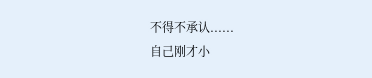不得不承认......
自己刚才小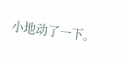小地动了一下。